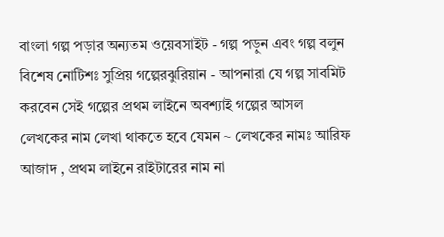বাংলা গল্প পড়ার অন্যতম ওয়েবসাইট - গল্প পড়ুন এবং গল্প বলুন
বিশেষ নোটিশঃ সুপ্রিয় গল্পেরঝুরিয়ান - আপনারা যে গল্প সাবমিট করবেন সেই গল্পের প্রথম লাইনে অবশ্যাই গল্পের আসল লেখকের নাম লেখা থাকতে হবে যেমন ~ লেখকের নামঃ আরিফ আজাদ , প্রথম লাইনে রাইটারের নাম না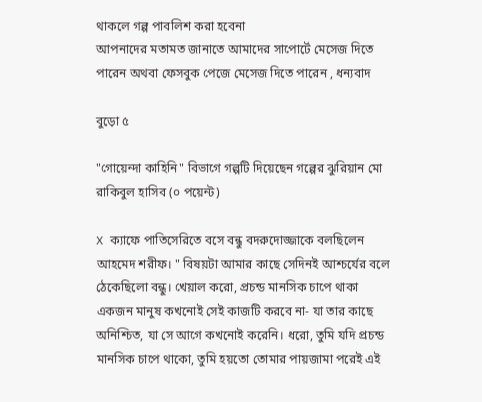থাকলে গল্প পাবলিশ করা হবেনা
আপনাদের মতামত জানাতে আমাদের সাপোর্টে মেসেজ দিতে পারেন অথবা ফেসবুক পেজে মেসেজ দিতে পারেন , ধন্যবাদ

বুড়ো ৫

"গোয়েন্দা কাহিনি" বিভাগে গল্পটি দিয়েছেন গল্পের ঝুরিয়ান মো রাকিবুল হাসিব (০ পয়েন্ট)

X ক্যাফে পাতিসেরিতে বসে বন্ধু বদরুদোজ্জাকে বলছিলেন আহমেদ শরীফ। " বিষয়টা আমার কাছে সেদিনই আশ্চর্যের বলে ঠেকেছিলো বন্ধু। খেয়াল করো, প্রচন্ড মানসিক চাপে থাকা একজন মানুষ কখনোই সেই কাজটি করবে না- যা তার কাছে অনিশ্চিত, যা সে আগে কখনোই করেনি। ধরো, তুমি যদি প্রচন্ড মানসিক চাপে থাকো, তুমি হয়তো তোমার পায়জামা পরেই এই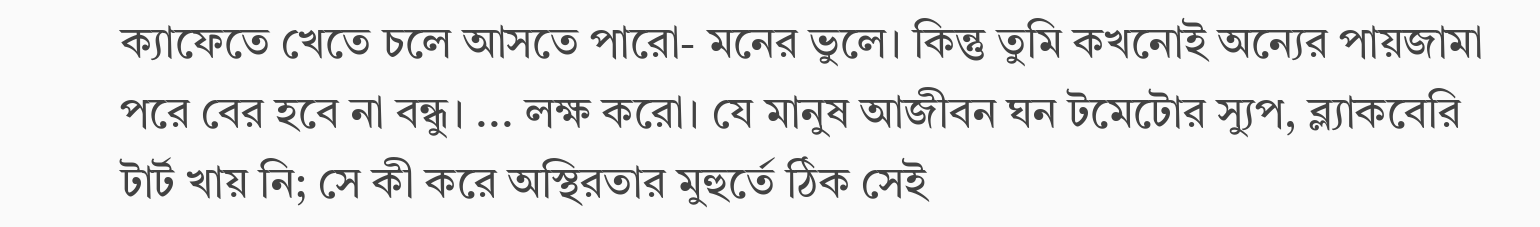ক্যাফেতে খেতে চলে আসতে পারো- মনের ভুলে। কিন্তু তুমি কখনোই অন্যের পায়জামা পরে বের হবে না বন্ধু। ... লক্ষ করো। যে মানুষ আজীবন ঘন টমেটোর স্যুপ, ব্ল্যাকবেরি টার্ট খায় নি; সে কী করে অস্থিরতার মুহুর্তে ঠিক সেই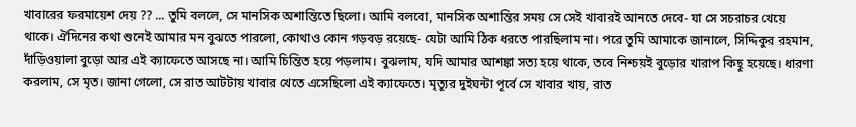খাবারের ফরমায়েশ দেয় ?? ... তুমি বললে, সে মানসিক অশান্তিতে ছিলো। আমি বলবো, মানসিক অশান্তির সময় সে সেই খাবারই আনতে দেবে- যা সে সচরাচর খেয়ে থাকে। ঐদিনের কথা শুনেই আমার মন বুঝতে পারলো, কোথাও কোন গড়বড় রয়েছে- যেটা আমি ঠিক ধরতে পারছিলাম না। পরে তুমি আমাকে জানালে, সিদ্দিকুর রহমান, দাঁড়িওয়ালা বুড়ো আর এই ক্যাফেতে আসছে না। আমি চিন্তিত হয়ে পড়লাম। বুঝলাম, যদি আমার আশঙ্কা সত্য হয়ে থাকে, তবে নিশ্চয়ই বুড়োর খারাপ কিছু হয়েছে। ধারণা করলাম, সে মৃত। জানা গেলো, সে রাত আটটায় খাবার খেতে এসেছিলো এই ক্যাফেতে। মৃত্যুর দুইঘন্টা পূর্বে সে খাবার খায়, রাত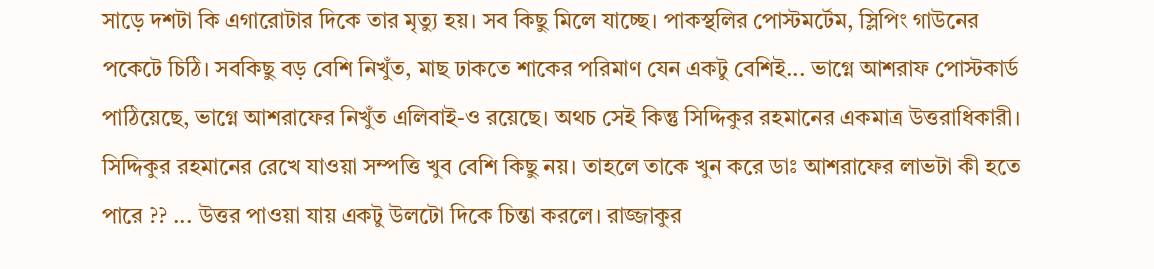সাড়ে দশটা কি এগারোটার দিকে তার মৃত্যু হয়। সব কিছু মিলে যাচ্ছে। পাকস্থলির পোস্টমর্টেম, স্লিপিং গাউনের পকেটে চিঠি। সবকিছু বড় বেশি নিখুঁত, মাছ ঢাকতে শাকের পরিমাণ যেন একটু বেশিই... ভাগ্নে আশরাফ পোস্টকার্ড পাঠিয়েছে, ভাগ্নে আশরাফের নিখুঁত এলিবাই-ও রয়েছে। অথচ সেই কিন্তু সিদ্দিকুর রহমানের একমাত্র উত্তরাধিকারী। সিদ্দিকুর রহমানের রেখে যাওয়া সম্পত্তি খুব বেশি কিছু নয়। তাহলে তাকে খুন করে ডাঃ আশরাফের লাভটা কী হতে পারে ?? ... উত্তর পাওয়া যায় একটু উলটো দিকে চিন্তা করলে। রাজ্জাকুর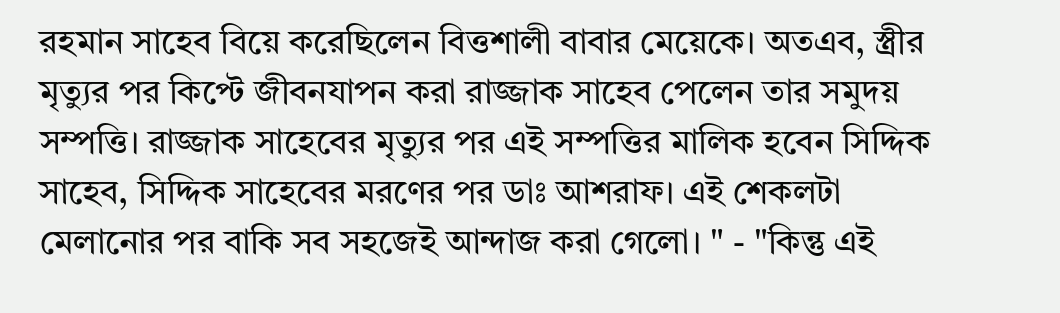রহমান সাহেব বিয়ে করেছিলেন বিত্তশালী বাবার মেয়েকে। অতএব, স্ত্রীর মৃত্যুর পর কিপ্টে জীবনযাপন করা রাজ্জাক সাহেব পেলেন তার সমুদয় সম্পত্তি। রাজ্জাক সাহেবের মৃত্যুর পর এই সম্পত্তির মালিক হবেন সিদ্দিক সাহেব, সিদ্দিক সাহেবের মরণের পর ডাঃ আশরাফ। এই শেকলটা মেলানোর পর বাকি সব সহজেই আন্দাজ করা গেলো। " - "কিন্তু এই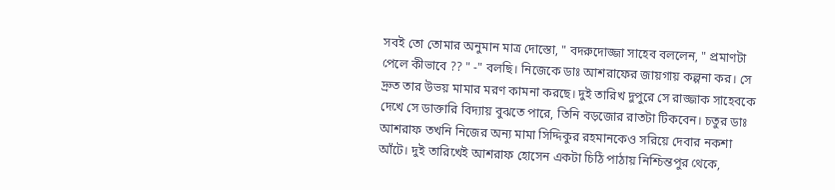সবই তো তোমার অনুমান মাত্র দোস্তো, " বদরুদোজ্জা সাহেব বললেন, " প্রমাণটা পেলে কীভাবে ?? " -" বলছি। নিজেকে ডাঃ আশরাফের জায়গায় কল্পনা কর। সে দ্রুত তার উভয় মামার মরণ কামনা করছে। দুই তারিখ দুপুরে সে রাজ্জাক সাহেবকে দেখে সে ডাক্তারি বিদ্যায় বুঝতে পারে, তিনি বড়জোর রাতটা টিকবেন। চতুর ডাঃ আশরাফ তখনি নিজের অন্য মামা সিদ্দিকুর রহমানকেও সরিয়ে দেবার নকশা আঁটে। দুই তারিখেই আশরাফ হোসেন একটা চিঠি পাঠায় নিশ্চিন্তপুর থেকে,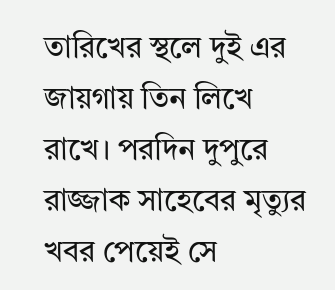তারিখের স্থলে দুই এর জায়গায় তিন লিখে রাখে। পরদিন দুপুরে রাজ্জাক সাহেবের মৃত্যুর খবর পেয়েই সে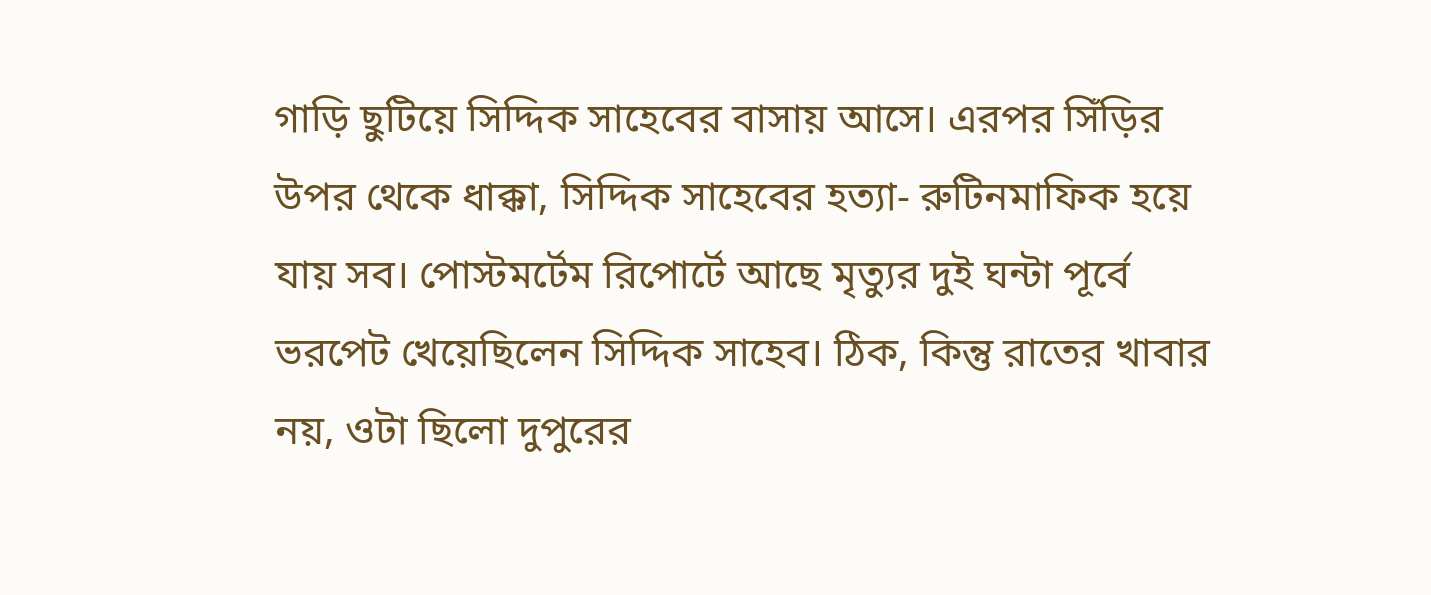গাড়ি ছুটিয়ে সিদ্দিক সাহেবের বাসায় আসে। এরপর সিঁড়ির উপর থেকে ধাক্কা, সিদ্দিক সাহেবের হত্যা- রুটিনমাফিক হয়ে যায় সব। পোস্টমর্টেম রিপোর্টে আছে মৃত্যুর দুই ঘন্টা পূর্বে ভরপেট খেয়েছিলেন সিদ্দিক সাহেব। ঠিক, কিন্তু রাতের খাবার নয়, ওটা ছিলো দুপুরের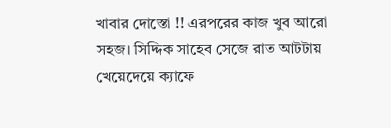খাবার দোস্তো !! এরপরের কাজ খুব আরো সহজ। সিদ্দিক সাহেব সেজে রাত আটটায় খেয়েদেয়ে ক্যাফে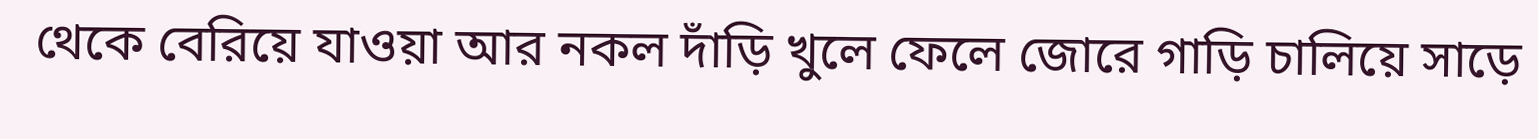থেকে বেরিয়ে যাওয়া আর নকল দাঁড়ি খুলে ফেলে জোরে গাড়ি চালিয়ে সাড়ে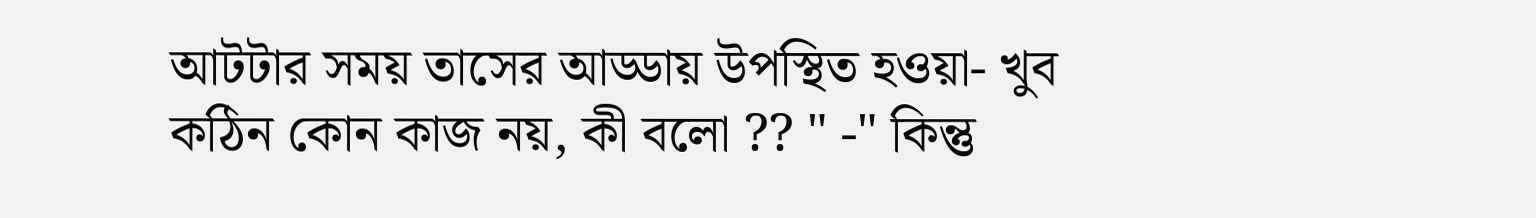আটটার সময় তাসের আড্ডায় উপস্থিত হওয়া- খুব কঠিন কোন কাজ নয়, কী বলো ?? " -" কিন্তু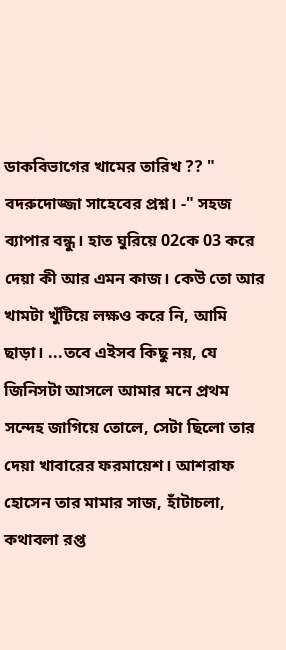ডাকবিভাগের খামের তারিখ ?? " বদরুদোজ্জা সাহেবের প্রশ্ন। -" সহজ ব্যাপার বন্ধু। হাত ঘুরিয়ে 02কে 03 করে দেয়া কী আর এমন কাজ। কেউ তো আর খামটা খুঁটিয়ে লক্ষও করে নি, আমি ছাড়া। ...তবে এইসব কিছু নয়, যে জিনিসটা আসলে আমার মনে প্রথম সন্দেহ জাগিয়ে তোলে, সেটা ছিলো তার দেয়া খাবারের ফরমায়েশ। আশরাফ হোসেন তার মামার সাজ, হাঁটাচলা, কথাবলা রপ্ত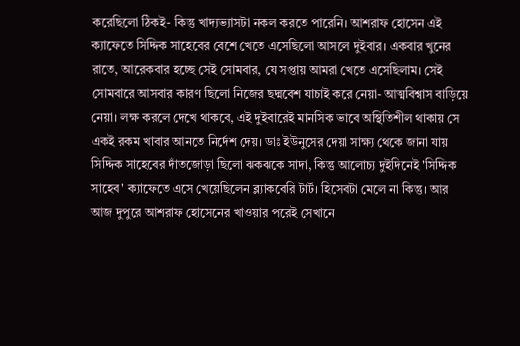করেছিলো ঠিকই- কিন্তু খাদ্যভ্যাসটা নকল করতে পারেনি। আশরাফ হোসেন এই ক্যাফেতে সিদ্দিক সাহেবের বেশে খেতে এসেছিলো আসলে দুইবার। একবার খুনের রাতে, আরেকবার হচ্ছে সেই সোমবার, যে সপ্তায় আমরা খেতে এসেছিলাম। সেই সোমবারে আসবার কারণ ছিলো নিজের ছদ্মবেশ যাচাই করে নেয়া- আত্মবিশ্বাস বাড়িয়ে নেয়া। লক্ষ করলে দেখে থাকবে, এই দুইবারেই মানসিক ভাবে অস্থিতিশীল থাকায় সে একই রকম খাবার আনতে নির্দেশ দেয়। ডাঃ ইউনুসের দেয়া সাক্ষ্য থেকে জানা যায় সিদ্দিক সাহেবের দাঁতজোড়া ছিলো ঝকঝকে সাদা, কিন্তু আলোচ্য দুইদিনেই 'সিদ্দিক সাহেব' ক্যাফেতে এসে খেয়েছিলেন ব্ল্যাকবেরি টার্ট। হিসেবটা মেলে না কিন্তু। আর আজ দুপুরে আশরাফ হোসেনের খাওয়ার পরেই সেখানে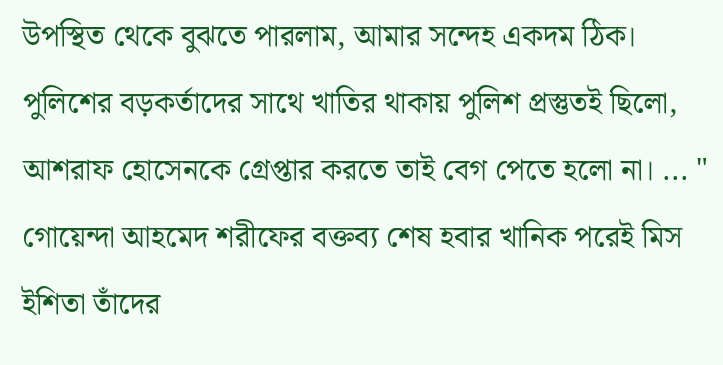উপস্থিত থেকে বুঝতে পারলাম, আমার সন্দেহ একদম ঠিক। পুলিশের বড়কর্তাদের সাথে খাতির থাকায় পুলিশ প্রস্তুতই ছিলো, আশরাফ হোসেনকে গ্রেপ্তার করতে তাই বেগ পেতে হলো না। ... " গোয়েন্দা আহমেদ শরীফের বক্তব্য শেষ হবার খানিক পরেই মিস ইশিতা তাঁদের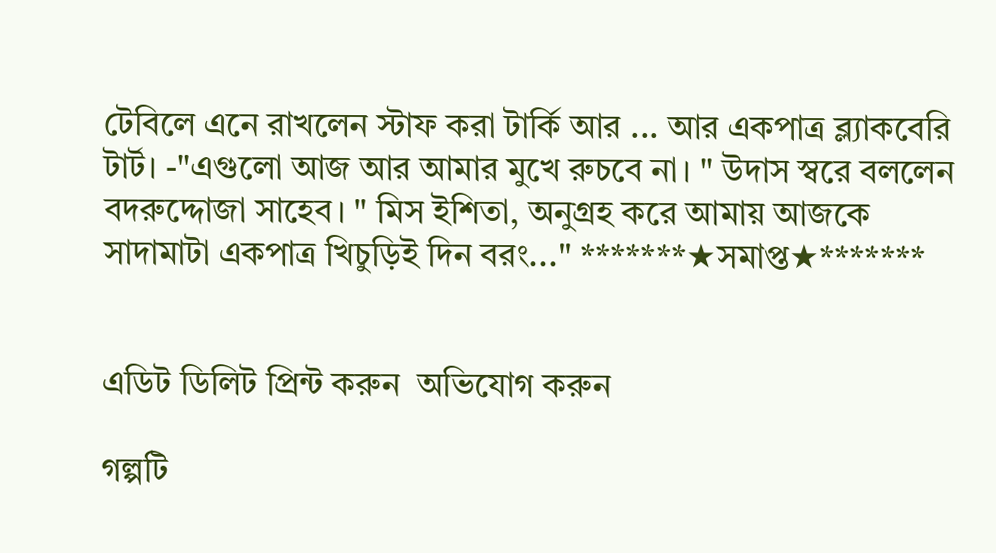টেবিলে এনে রাখলেন স্টাফ করা টার্কি আর ... আর একপাত্র ব্ল্যাকবেরি টার্ট। -"এগুলো আজ আর আমার মুখে রুচবে না। " উদাস স্বরে বললেন বদরুদ্দোজা সাহেব। " মিস ইশিতা, অনুগ্রহ করে আমায় আজকে সাদামাটা একপাত্র খিচুড়িই দিন বরং..." *******★সমাপ্ত★*******


এডিট ডিলিট প্রিন্ট করুন  অভিযোগ করুন

গল্পটি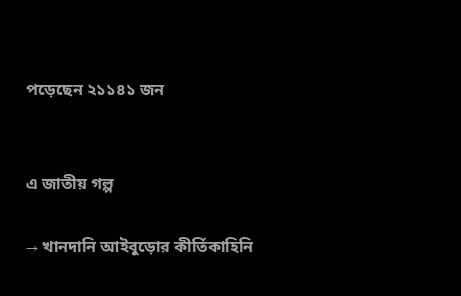পড়েছেন ২১১৪১ জন


এ জাতীয় গল্প

→ খানদানি আইবুড়োর কীর্তিকাহিনি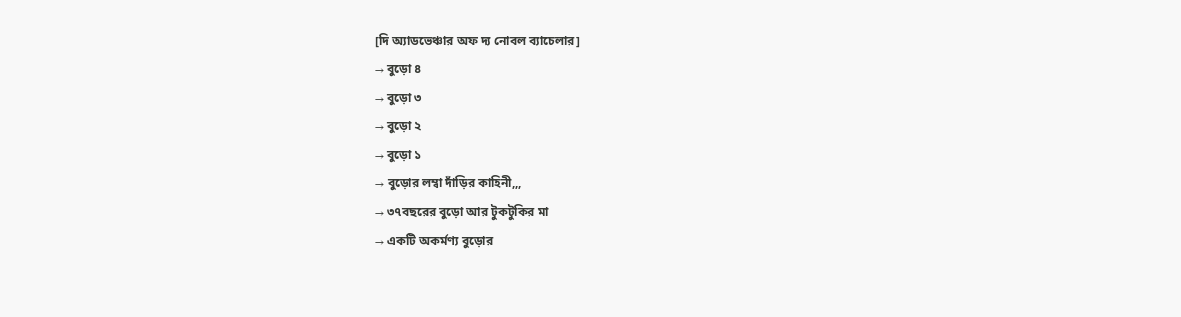[দি অ্যাডভেঞ্চার অফ দ্য নোবল ব্যাচেলার]
→ বুড়ো ৪
→ বুড়ো ৩
→ বুড়ো ২
→ বুড়ো ১
→ বুড়োর লম্বা দাঁড়ির কাহিনী,,,
→ ৩৭বছরের বুড়ো আর টুকটুকির মা
→ একটি অকর্মণ্য বুড়োর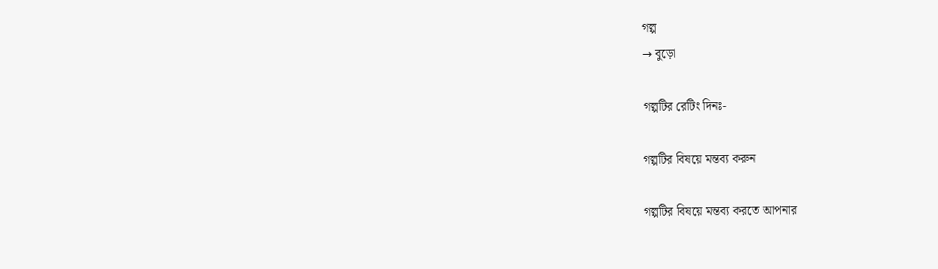গল্প
→ বুড়ো

গল্পটির রেটিং দিনঃ-

গল্পটির বিষয়ে মন্তব্য করুন

গল্পটির বিষয়ে মন্তব্য করতে আপনার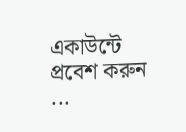একাউন্টে প্রবেশ করুন ...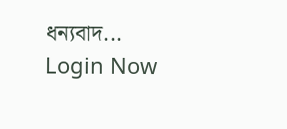ধন্যবাদ... Login Now